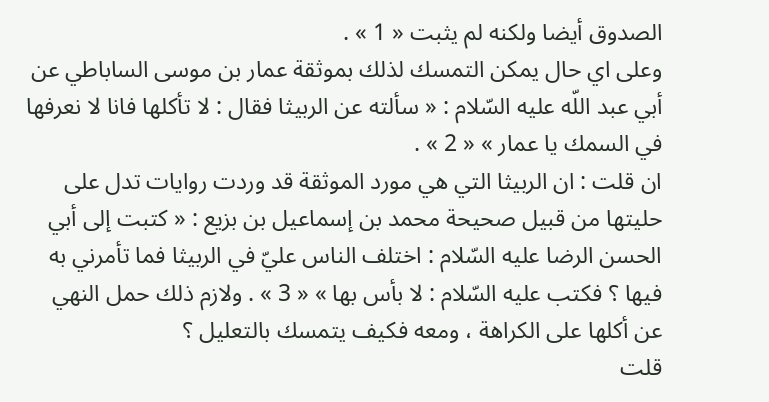الصدوق أيضا ولكنه لم يثبت « 1 » .
وعلى اي حال يمكن التمسك لذلك بموثقة عمار بن موسى الساباطي عن أبي عبد اللّه عليه السّلام : « سألته عن الربيثا فقال : لا تأكلها فانا لا نعرفها في السمك يا عمار » « 2 » .
ان قلت : ان الربيثا التي هي مورد الموثقة قد وردت روايات تدل على حليتها من قبيل صحيحة محمد بن إسماعيل بن بزيع : « كتبت إلى أبي الحسن الرضا عليه السّلام : اختلف الناس عليّ في الربيثا فما تأمرني به فيها ؟ فكتب عليه السّلام : لا بأس بها » « 3 » . ولازم ذلك حمل النهي عن أكلها على الكراهة ، ومعه فكيف يتمسك بالتعليل ؟
قلت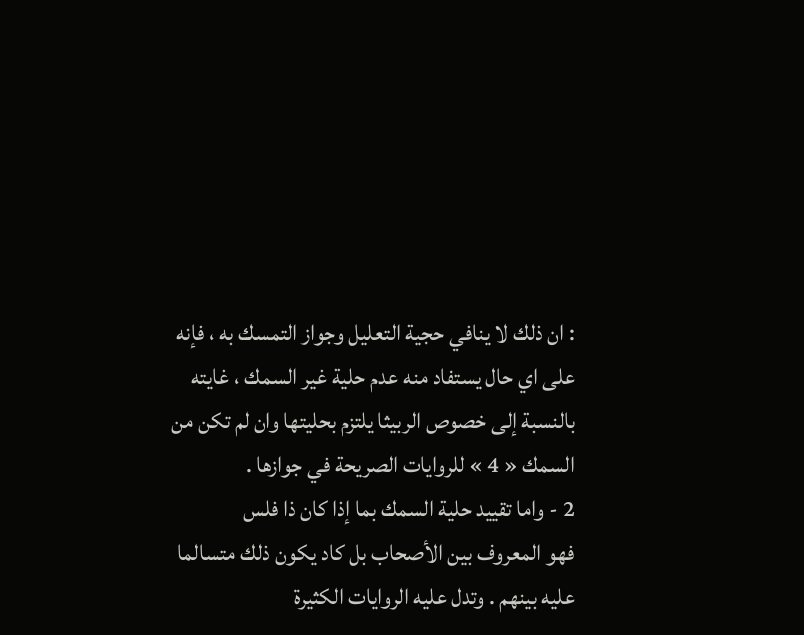: ان ذلك لا ينافي حجية التعليل وجواز التمسك به ، فإنه على اي حال يستفاد منه عدم حلية غير السمك ، غايته بالنسبة إلى خصوص الربيثا يلتزم بحليتها وان لم تكن من السمك « 4 » للروايات الصريحة في جوازها .
2 - واما تقييد حلية السمك بما إذا كان ذا فلس
فهو المعروف بين الأصحاب بل كاد يكون ذلك متسالما عليه بينهم . وتدل عليه الروايات الكثيرة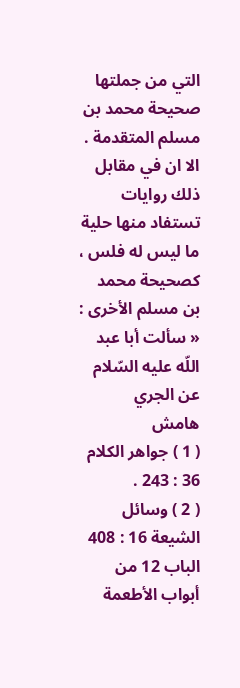التي من جملتها صحيحة محمد بن مسلم المتقدمة .
الا ان في مقابل ذلك روايات تستفاد منها حلية ما ليس له فلس ، كصحيحة محمد بن مسلم الأخرى : « سألت أبا عبد اللّه عليه السّلام عن الجري
هامش
( 1 ) جواهر الكلام 36 : 243 .
( 2 ) وسائل الشيعة 16 : 408 الباب 12 من أبواب الأطعمة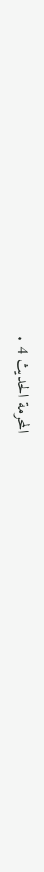المحرمة الحديث 4 .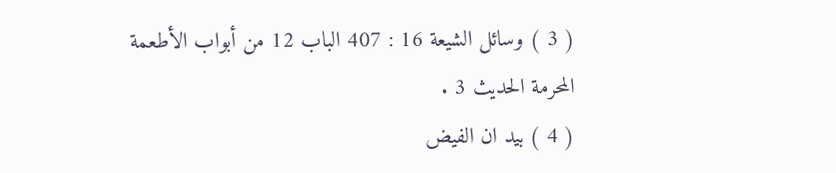( 3 ) وسائل الشيعة 16 : 407 الباب 12 من أبواب الأطعمة المحرمة الحديث 3 .
( 4 ) بيد ان الفيض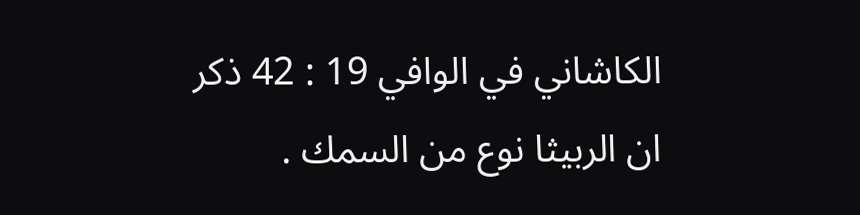الكاشاني في الوافي 19 : 42 ذكر ان الربيثا نوع من السمك .